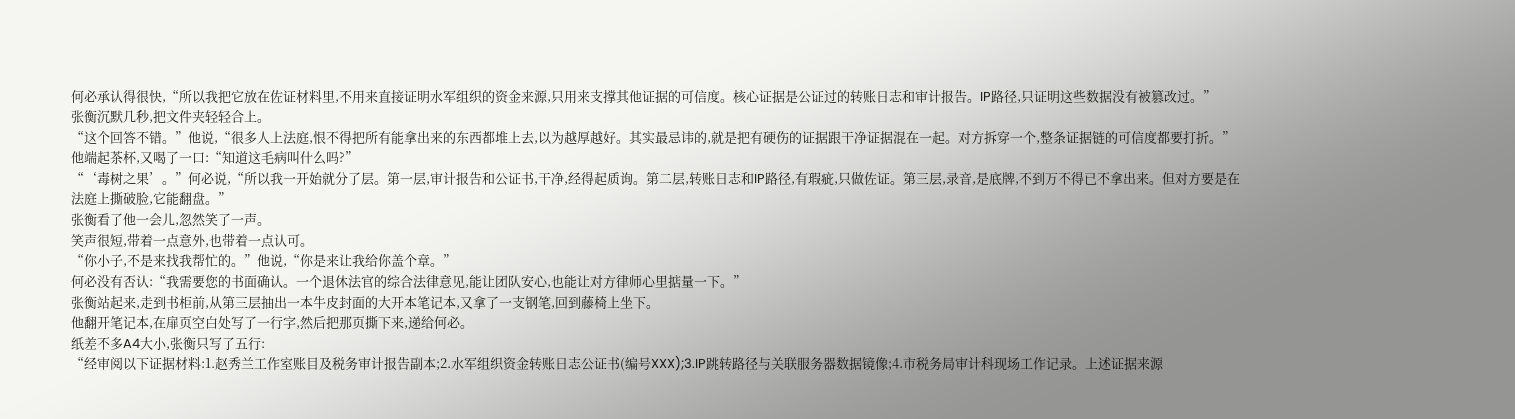何必承认得很快,“所以我把它放在佐证材料里,不用来直接证明水军组织的资金来源,只用来支撑其他证据的可信度。核心证据是公证过的转账日志和审计报告。IP路径,只证明这些数据没有被篡改过。”
张衡沉默几秒,把文件夹轻轻合上。
“这个回答不错。”他说,“很多人上法庭,恨不得把所有能拿出来的东西都堆上去,以为越厚越好。其实最忌讳的,就是把有硬伤的证据跟干净证据混在一起。对方拆穿一个,整条证据链的可信度都要打折。”
他端起茶杯,又喝了一口:“知道这毛病叫什么吗?”
“‘毒树之果’。”何必说,“所以我一开始就分了层。第一层,审计报告和公证书,干净,经得起质询。第二层,转账日志和IP路径,有瑕疵,只做佐证。第三层,录音,是底牌,不到万不得已不拿出来。但对方要是在法庭上撕破脸,它能翻盘。”
张衡看了他一会儿,忽然笑了一声。
笑声很短,带着一点意外,也带着一点认可。
“你小子,不是来找我帮忙的。”他说,“你是来让我给你盖个章。”
何必没有否认:“我需要您的书面确认。一个退休法官的综合法律意见,能让团队安心,也能让对方律师心里掂量一下。”
张衡站起来,走到书柜前,从第三层抽出一本牛皮封面的大开本笔记本,又拿了一支钢笔,回到藤椅上坐下。
他翻开笔记本,在扉页空白处写了一行字,然后把那页撕下来,递给何必。
纸差不多A4大小,张衡只写了五行:
“经审阅以下证据材料:1.赵秀兰工作室账目及税务审计报告副本;2.水军组织资金转账日志公证书(编号XXX);3.IP跳转路径与关联服务器数据镜像;4.市税务局审计科现场工作记录。上述证据来源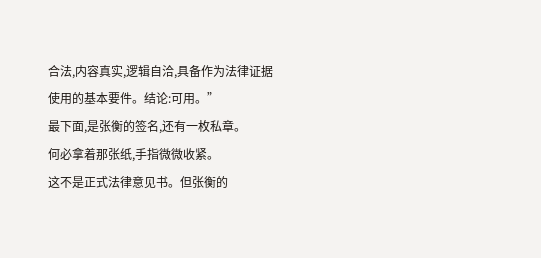合法,内容真实,逻辑自洽,具备作为法律证据使用的基本要件。结论:可用。”
最下面,是张衡的签名,还有一枚私章。
何必拿着那张纸,手指微微收紧。
这不是正式法律意见书。但张衡的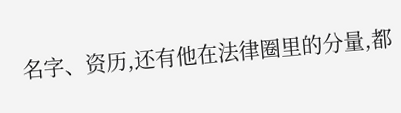名字、资历,还有他在法律圈里的分量,都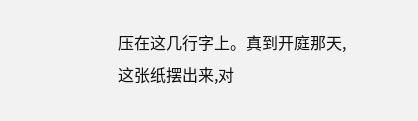压在这几行字上。真到开庭那天,这张纸摆出来,对